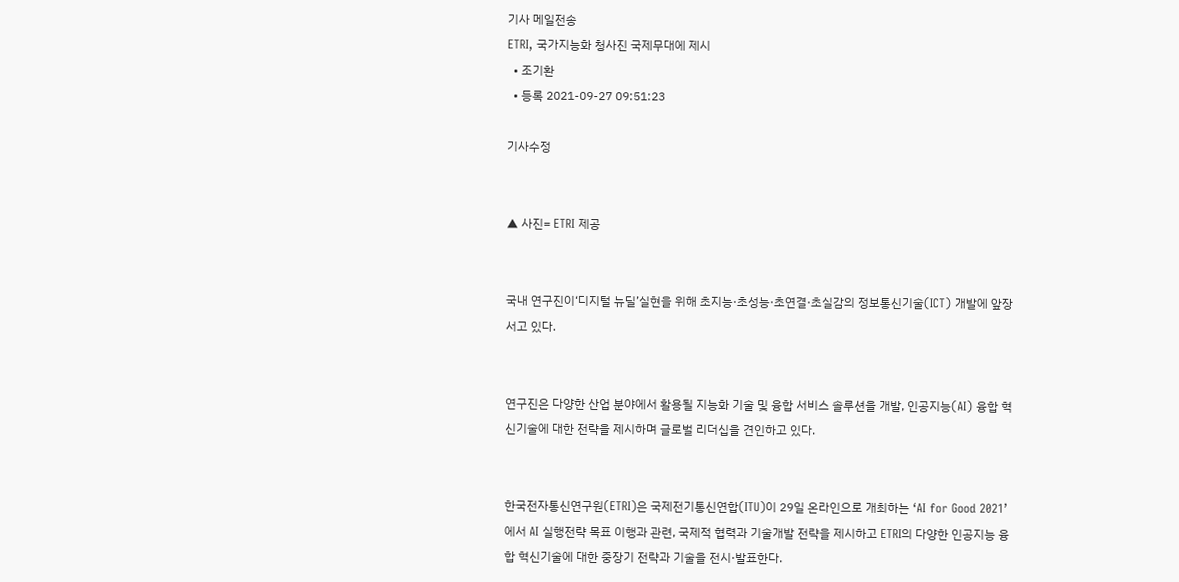기사 메일전송
ETRI, 국가지능화 청사진 국제무대에 제시
  • 조기환
  • 등록 2021-09-27 09:51:23

기사수정


▲ 사진= ETRI 제공


국내 연구진이‘디지털 뉴딜’실현을 위해 초지능·초성능·초연결·초실감의 정보통신기술(ICT) 개발에 앞장서고 있다.


연구진은 다양한 산업 분야에서 활용될 지능화 기술 및 융합 서비스 솔루션을 개발, 인공지능(AI) 융합 혁신기술에 대한 전략을 제시하며 글로벌 리더십을 견인하고 있다.


한국전자통신연구원(ETRI)은 국제전기통신연합(ITU)이 29일 온라인으로 개최하는 ‘AI for Good 2021’에서 AI 실행전략 목표 이행과 관련, 국제적 협력과 기술개발 전략을 제시하고 ETRI의 다양한 인공지능 융합 혁신기술에 대한 중장기 전략과 기술을 전시⋅발표한다.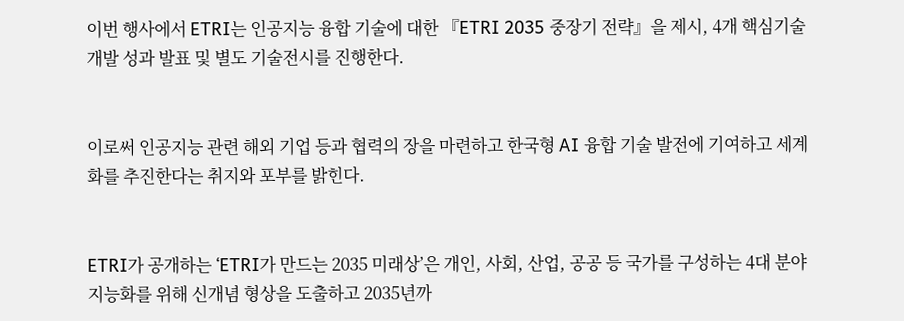이번 행사에서 ETRI는 인공지능 융합 기술에 대한 『ETRI 2035 중장기 전략』을 제시, 4개 핵심기술 개발 성과 발표 및 별도 기술전시를 진행한다.


이로써 인공지능 관련 해외 기업 등과 협력의 장을 마련하고 한국형 AI 융합 기술 발전에 기여하고 세계화를 추진한다는 취지와 포부를 밝힌다.


ETRI가 공개하는 ‘ETRI가 만드는 2035 미래상’은 개인, 사회, 산업, 공공 등 국가를 구성하는 4대 분야 지능화를 위해 신개념 형상을 도출하고 2035년까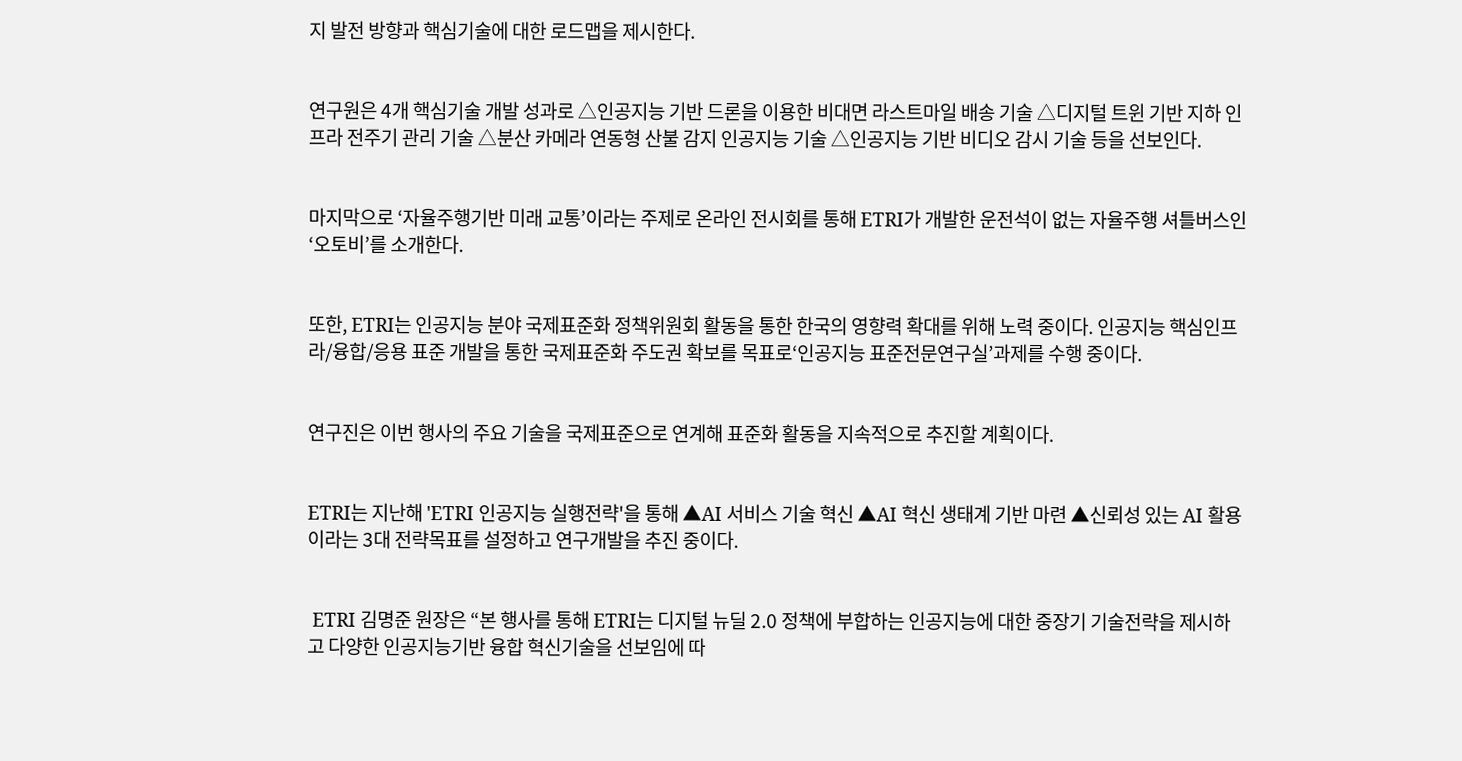지 발전 방향과 핵심기술에 대한 로드맵을 제시한다.


연구원은 4개 핵심기술 개발 성과로 △인공지능 기반 드론을 이용한 비대면 라스트마일 배송 기술 △디지털 트윈 기반 지하 인프라 전주기 관리 기술 △분산 카메라 연동형 산불 감지 인공지능 기술 △인공지능 기반 비디오 감시 기술 등을 선보인다.


마지막으로 ‘자율주행기반 미래 교통’이라는 주제로 온라인 전시회를 통해 ETRI가 개발한 운전석이 없는 자율주행 셔틀버스인‘오토비’를 소개한다.


또한, ETRI는 인공지능 분야 국제표준화 정책위원회 활동을 통한 한국의 영향력 확대를 위해 노력 중이다. 인공지능 핵심인프라/융합/응용 표준 개발을 통한 국제표준화 주도권 확보를 목표로‘인공지능 표준전문연구실’과제를 수행 중이다.


연구진은 이번 행사의 주요 기술을 국제표준으로 연계해 표준화 활동을 지속적으로 추진할 계획이다.


ETRI는 지난해 'ETRI 인공지능 실행전략'을 통해 ▲AI 서비스 기술 혁신 ▲AI 혁신 생태계 기반 마련 ▲신뢰성 있는 AI 활용이라는 3대 전략목표를 설정하고 연구개발을 추진 중이다.


 ETRI 김명준 원장은 “본 행사를 통해 ETRI는 디지털 뉴딜 2.0 정책에 부합하는 인공지능에 대한 중장기 기술전략을 제시하고 다양한 인공지능기반 융합 혁신기술을 선보임에 따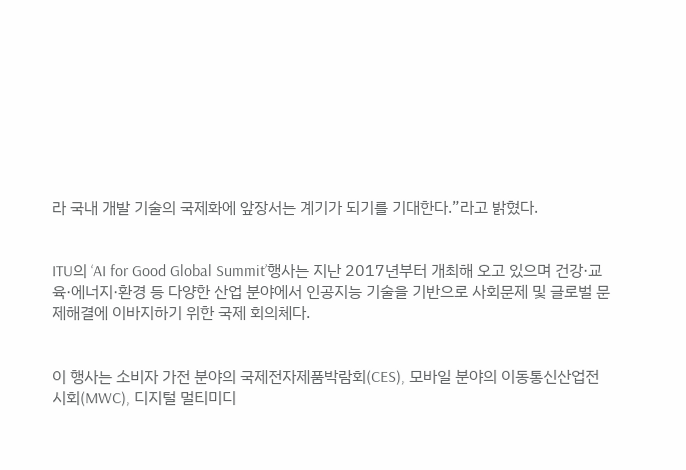라 국내 개발 기술의 국제화에 앞장서는 계기가 되기를 기대한다.”라고 밝혔다.


ITU의 ‘AI for Good Global Summit’행사는 지난 2017년부터 개최해 오고 있으며 건강·교육·에너지·환경 등 다양한 산업 분야에서 인공지능 기술을 기반으로 사회문제 및 글로벌 문제해결에 이바지하기 위한 국제 회의체다.


이 행사는 소비자 가전 분야의 국제전자제품박람회(CES), 모바일 분야의 이동통신산업전시회(MWC), 디지털 멀티미디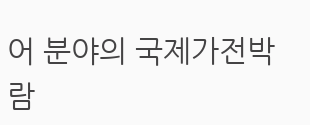어 분야의 국제가전박람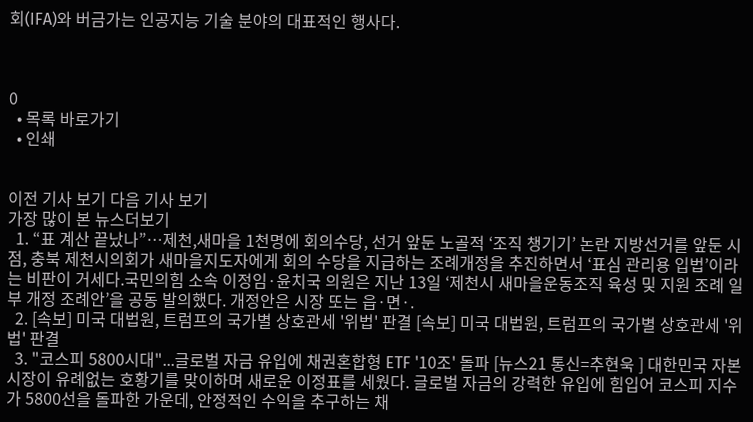회(IFA)와 버금가는 인공지능 기술 분야의 대표적인 행사다.



0
  • 목록 바로가기
  • 인쇄


이전 기사 보기 다음 기사 보기
가장 많이 본 뉴스더보기
  1. “표 계산 끝났나”…제천,새마을 1천명에 회의수당, 선거 앞둔 노골적 ‘조직 챙기기’ 논란 지방선거를 앞둔 시점, 충북 제천시의회가 새마을지도자에게 회의 수당을 지급하는 조례개정을 추진하면서 ‘표심 관리용 입법’이라는 비판이 거세다.국민의힘 소속 이정임·윤치국 의원은 지난 13일 ‘제천시 새마을운동조직 육성 및 지원 조례 일부 개정 조례안’을 공동 발의했다. 개정안은 시장 또는 읍·면·.
  2. [속보] 미국 대법원, 트럼프의 국가별 상호관세 '위법' 판결 [속보] 미국 대법원, 트럼프의 국가별 상호관세 '위법' 판결
  3. "코스피 5800시대"...글로벌 자금 유입에 채권혼합형 ETF '10조' 돌파 [뉴스21 통신=추현욱 ] 대한민국 자본시장이 유례없는 호황기를 맞이하며 새로운 이정표를 세웠다. 글로벌 자금의 강력한 유입에 힘입어 코스피 지수가 5800선을 돌파한 가운데, 안정적인 수익을 추구하는 채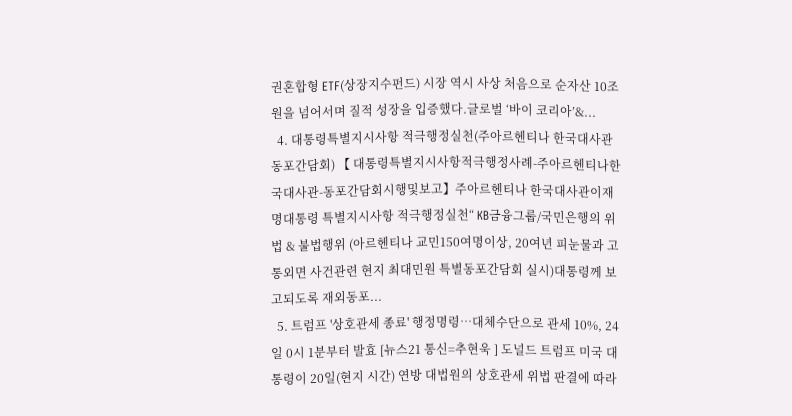권혼합형 ETF(상장지수펀드) 시장 역시 사상 처음으로 순자산 10조 원을 넘어서며 질적 성장을 입증했다.글로벌 ‘바이 코리아’&...
  4. 대통령특별지시사항 적극행정실천(주아르헨티나 한국대사관 동포간담회) 【 대통령특별지시사항적극행정사례-주아르헨티나한국대사관-동포간담회시행및보고】주아르헨티나 한국대사관이재명대통령 특별지시사항 적극행정실천“ KB금융그룹/국민은행의 위법 & 불법행위 (아르헨티나 교민150여명이상, 20여년 피눈물과 고통외면 사건관련 현지 최대민원 특별동포간담회 실시)대통령께 보고되도록 재외동포...
  5. 트럼프 '상호관세 종료' 행정명령…대체수단으로 관세 10%, 24일 0시 1분부터 발효 [뉴스21 통신=추현욱 ] 도널드 트럼프 미국 대통령이 20일(현지 시간) 연방 대법원의 상호관세 위법 판결에 따라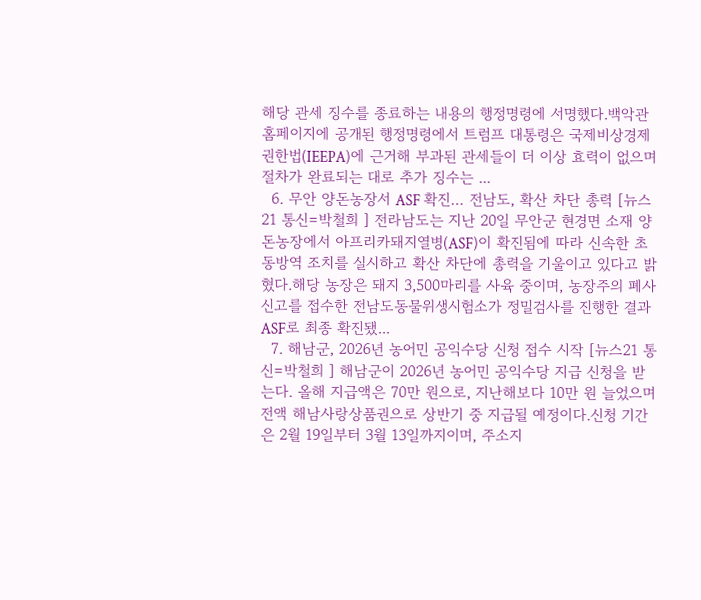해당 관세 징수를 종료하는 내용의 행정명령에 서명했다.백악관 홈페이지에 공개된 행정명령에서 트럼프 대통령은 국제비상경제권한법(IEEPA)에 근거해 부과된 관세들이 더 이상 효력이 없으며 절차가 완료되는 대로 추가 징수는 ...
  6. 무안 양돈농장서 ASF 확진… 전남도, 확산 차단 총력 [뉴스21 통신=박철희 ] 전라남도는 지난 20일 무안군 현경면 소재 양돈농장에서 아프리카돼지열병(ASF)이 확진됨에 따라 신속한 초동방역 조치를 실시하고 확산 차단에 총력을 기울이고 있다고 밝혔다.해당 농장은 돼지 3,500마리를 사육 중이며, 농장주의 폐사 신고를 접수한 전남도동물위생시험소가 정밀검사를 진행한 결과 ASF로 최종 확진됐...
  7. 해남군, 2026년 농어민 공익수당 신청 접수 시작 [뉴스21 통신=박철희 ] 해남군이 2026년 농어민 공익수당 지급 신청을 받는다. 올해 지급액은 70만 원으로, 지난해보다 10만 원 늘었으며 전액 해남사랑상품권으로 상반기 중 지급될 예정이다.신청 기간은 2월 19일부터 3월 13일까지이며, 주소지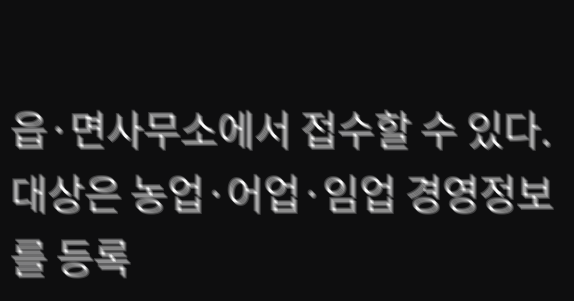읍·면사무소에서 접수할 수 있다. 대상은 농업·어업·임업 경영정보를 등록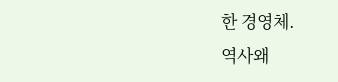한 경영체.
역사왜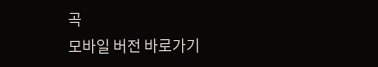곡
모바일 버전 바로가기